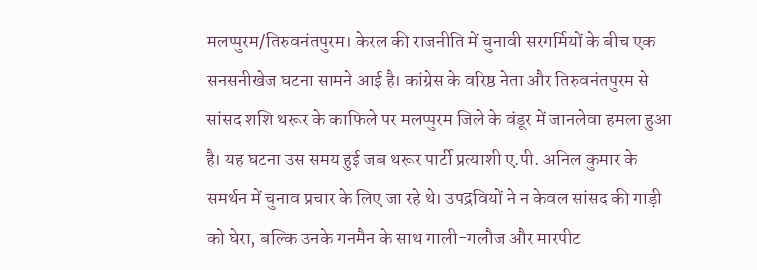मलप्पुरम/तिरुवनंतपुरम। केरल की राजनीति में चुनावी सरगर्मियों के बीच एक सनसनीखेज घटना सामने आई है। कांग्रेस के वरिष्ठ नेता और तिरुवनंतपुरम से सांसद शशि थरूर के काफिले पर मलप्पुरम जिले के वंडूर में जानलेवा हमला हुआ है। यह घटना उस समय हुई जब थरूर पार्टी प्रत्याशी ए.पी. अनिल कुमार के समर्थन में चुनाव प्रचार के लिए जा रहे थे। उपद्रवियों ने न केवल सांसद की गाड़ी को घेरा, बल्कि उनके गनमैन के साथ गाली-गलौज और मारपीट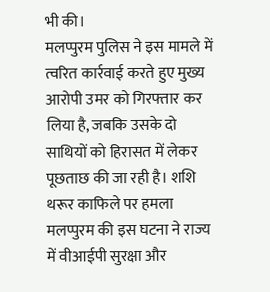भी की।
मलप्पुरम पुलिस ने इस मामले में त्वरित कार्रवाई करते हुए मुख्य आरोपी उमर को गिरफ्तार कर लिया है, जबकि उसके दो साथियों को हिरासत में लेकर पूछताछ की जा रही है। शशि थरूर काफिले पर हमला मलप्पुरम की इस घटना ने राज्य में वीआईपी सुरक्षा और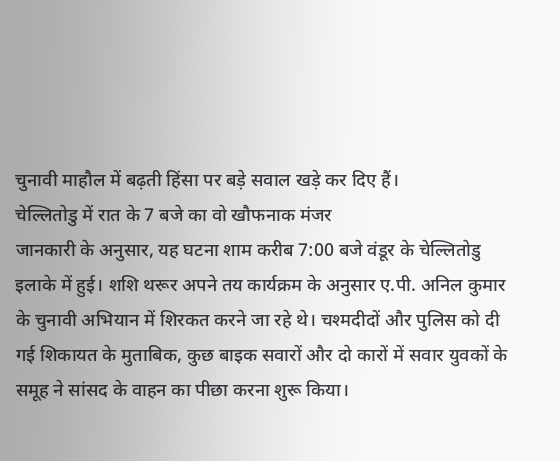चुनावी माहौल में बढ़ती हिंसा पर बड़े सवाल खड़े कर दिए हैं।
चेल्लितोडु में रात के 7 बजे का वो खौफनाक मंजर
जानकारी के अनुसार, यह घटना शाम करीब 7:00 बजे वंडूर के चेल्लितोडु इलाके में हुई। शशि थरूर अपने तय कार्यक्रम के अनुसार ए.पी. अनिल कुमार के चुनावी अभियान में शिरकत करने जा रहे थे। चश्मदीदों और पुलिस को दी गई शिकायत के मुताबिक, कुछ बाइक सवारों और दो कारों में सवार युवकों के समूह ने सांसद के वाहन का पीछा करना शुरू किया।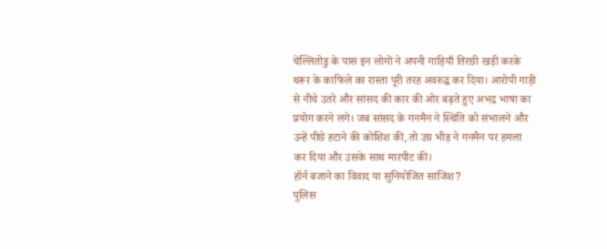चेल्लितोडु के पास इन लोगों ने अपनी गाड़ियाँ तिरछी खड़ी करके थरूर के काफिले का रास्ता पूरी तरह अवरुद्ध कर दिया। आरोपी गाड़ी से नीचे उतरे और सांसद की कार की ओर बढ़ते हुए अभद्र भाषा का प्रयोग करने लगे। जब सांसद के गनमैन ने स्थिति को संभालने और उन्हें पीछे हटाने की कोशिश की, तो उग्र भीड़ ने गनमैन पर हमला कर दिया और उसके साथ मारपीट की।
हॉर्न बजाने का विवाद या सुनियोजित साजिश?
पुलिस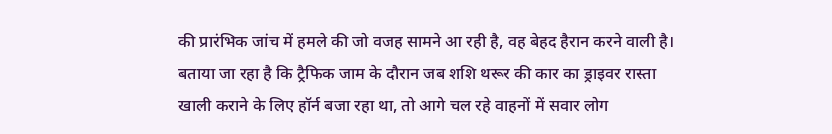की प्रारंभिक जांच में हमले की जो वजह सामने आ रही है, वह बेहद हैरान करने वाली है। बताया जा रहा है कि ट्रैफिक जाम के दौरान जब शशि थरूर की कार का ड्राइवर रास्ता खाली कराने के लिए हॉर्न बजा रहा था, तो आगे चल रहे वाहनों में सवार लोग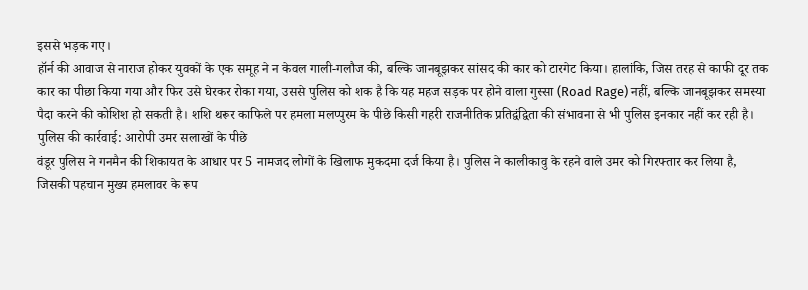इससे भड़क गए।
हॉर्न की आवाज से नाराज होकर युवकों के एक समूह ने न केवल गाली-गलौज की, बल्कि जानबूझकर सांसद की कार को टारगेट किया। हालांकि, जिस तरह से काफी दूर तक कार का पीछा किया गया और फिर उसे घेरकर रोका गया, उससे पुलिस को शक है कि यह महज सड़क पर होने वाला गुस्सा (Road Rage) नहीं, बल्कि जानबूझकर समस्या पैदा करने की कोशिश हो सकती है। शशि थरूर काफिले पर हमला मलप्पुरम के पीछे किसी गहरी राजनीतिक प्रतिद्वंद्विता की संभावना से भी पुलिस इनकार नहीं कर रही है।
पुलिस की कार्रवाई: आरोपी उमर सलाखों के पीछे
वंडूर पुलिस ने गनमैन की शिकायत के आधार पर 5 नामजद लोगों के खिलाफ मुकदमा दर्ज किया है। पुलिस ने कालीकावु के रहने वाले उमर को गिरफ्तार कर लिया है, जिसकी पहचान मुख्य हमलावर के रूप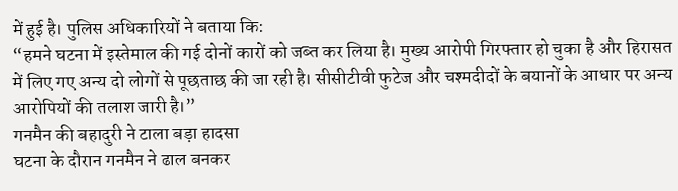में हुई है। पुलिस अधिकारियों ने बताया कि:
“हमने घटना में इस्तेमाल की गई दोनों कारों को जब्त कर लिया है। मुख्य आरोपी गिरफ्तार हो चुका है और हिरासत में लिए गए अन्य दो लोगों से पूछताछ की जा रही है। सीसीटीवी फुटेज और चश्मदीदों के बयानों के आधार पर अन्य आरोपियों की तलाश जारी है।”
गनमैन की बहादुरी ने टाला बड़ा हादसा
घटना के दौरान गनमैन ने ढाल बनकर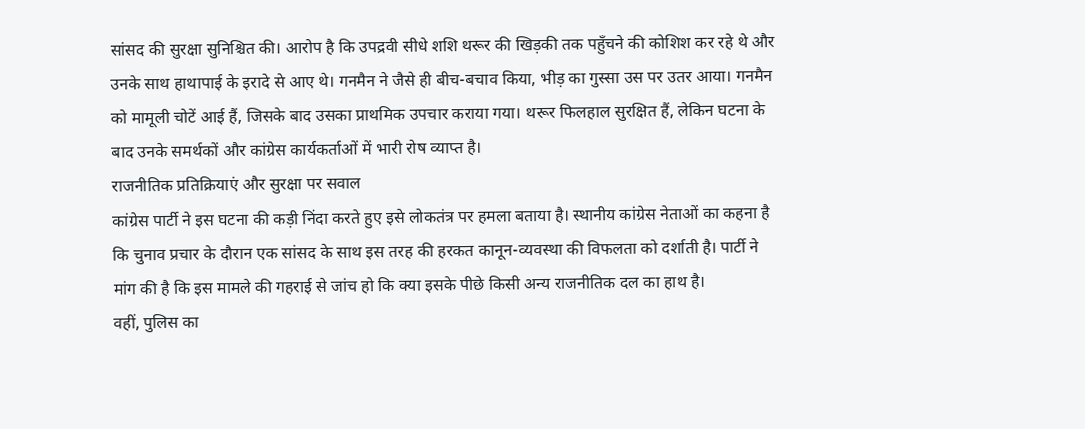सांसद की सुरक्षा सुनिश्चित की। आरोप है कि उपद्रवी सीधे शशि थरूर की खिड़की तक पहुँचने की कोशिश कर रहे थे और उनके साथ हाथापाई के इरादे से आए थे। गनमैन ने जैसे ही बीच-बचाव किया, भीड़ का गुस्सा उस पर उतर आया। गनमैन को मामूली चोटें आई हैं, जिसके बाद उसका प्राथमिक उपचार कराया गया। थरूर फिलहाल सुरक्षित हैं, लेकिन घटना के बाद उनके समर्थकों और कांग्रेस कार्यकर्ताओं में भारी रोष व्याप्त है।
राजनीतिक प्रतिक्रियाएं और सुरक्षा पर सवाल
कांग्रेस पार्टी ने इस घटना की कड़ी निंदा करते हुए इसे लोकतंत्र पर हमला बताया है। स्थानीय कांग्रेस नेताओं का कहना है कि चुनाव प्रचार के दौरान एक सांसद के साथ इस तरह की हरकत कानून-व्यवस्था की विफलता को दर्शाती है। पार्टी ने मांग की है कि इस मामले की गहराई से जांच हो कि क्या इसके पीछे किसी अन्य राजनीतिक दल का हाथ है।
वहीं, पुलिस का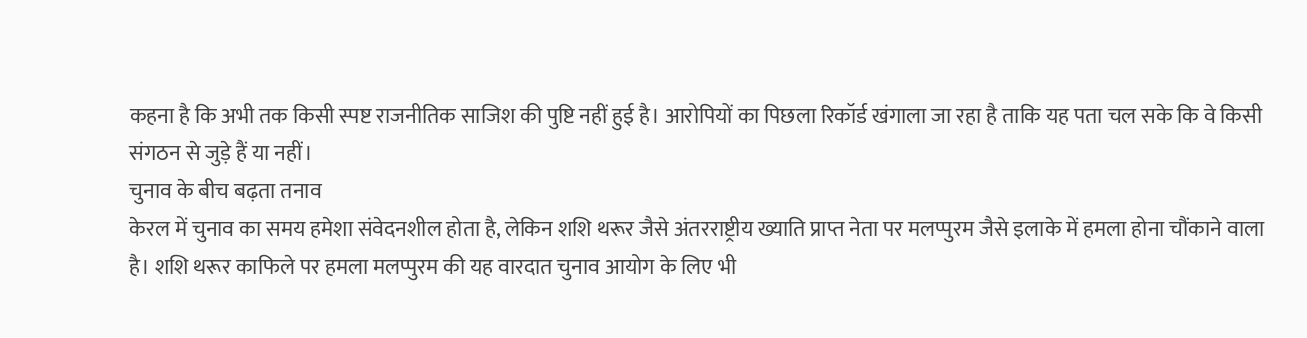कहना है कि अभी तक किसी स्पष्ट राजनीतिक साजिश की पुष्टि नहीं हुई है। आरोपियों का पिछला रिकॉर्ड खंगाला जा रहा है ताकि यह पता चल सके कि वे किसी संगठन से जुड़े हैं या नहीं।
चुनाव के बीच बढ़ता तनाव
केरल में चुनाव का समय हमेशा संवेदनशील होता है, लेकिन शशि थरूर जैसे अंतरराष्ट्रीय ख्याति प्राप्त नेता पर मलप्पुरम जैसे इलाके में हमला होना चौंकाने वाला है। शशि थरूर काफिले पर हमला मलप्पुरम की यह वारदात चुनाव आयोग के लिए भी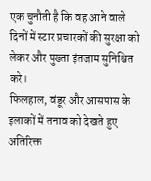एक चुनौती है कि वह आने वाले दिनों में स्टार प्रचारकों की सुरक्षा को लेकर और पुख्ता इंतजाम सुनिश्चित करे।
फिलहाल, वंडूर और आसपास के इलाकों में तनाव को देखते हुए अतिरिक्त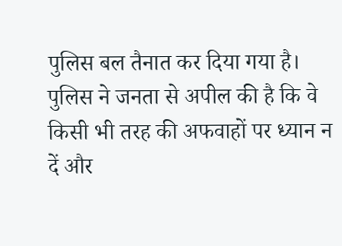पुलिस बल तैनात कर दिया गया है। पुलिस ने जनता से अपील की है कि वे किसी भी तरह की अफवाहों पर ध्यान न दें और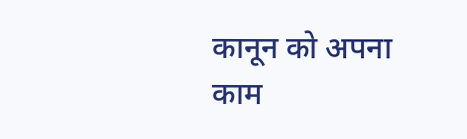कानून को अपना काम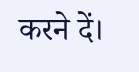करने दें।